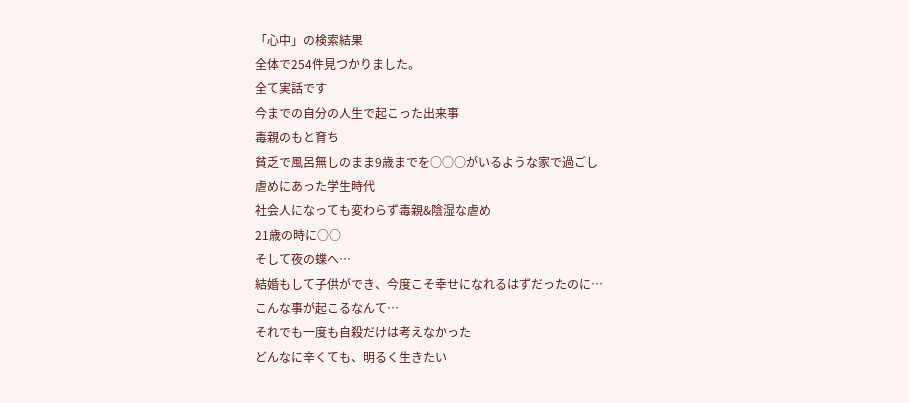「心中」の検索結果
全体で254件見つかりました。
全て実話です
今までの自分の人生で起こった出来事
毒親のもと育ち
貧乏で風呂無しのまま9歳までを○○○がいるような家で過ごし
虐めにあった学生時代
社会人になっても変わらず毒親&陰湿な虐め
21歳の時に○○
そして夜の蝶へ…
結婚もして子供ができ、今度こそ幸せになれるはずだったのに…
こんな事が起こるなんて…
それでも一度も自殺だけは考えなかった
どんなに辛くても、明るく生きたい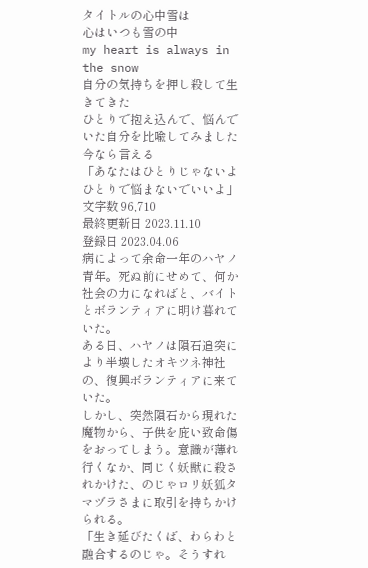タイトルの心中雪は
心はいつも雪の中
my heart is always in the snow
自分の気持ちを押し殺して生きてきた
ひとりで抱え込んで、悩んでいた自分を比喩してみました
今なら言える
「あなたはひとりじゃないよ
ひとりで悩まないでいいよ」
文字数 96,710
最終更新日 2023.11.10
登録日 2023.04.06
病によって余命一年のハヤノ青年。死ぬ前にせめて、何か社会の力になればと、バイトとボランティアに明け暮れていた。
ある日、ハヤノは隕石追突により半壊したオキツネ神社の、復興ボランティアに来ていた。
しかし、突然隕石から現れた魔物から、子供を庇い致命傷をおってしまう。意識が薄れ行くなか、同じく妖獣に殺されかけた、のじゃロリ妖狐タマヅラさまに取引を持ちかけられる。
「生き延びたくば、わらわと融合するのじゃ。そうすれ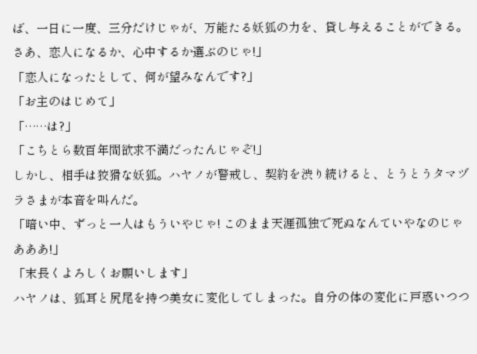ば、一日に一度、三分だけじゃが、万能たる妖狐の力を、貸し与えることができる。さあ、恋人になるか、心中するか選ぶのじゃ!」
「恋人になったとして、何が望みなんです?」
「お主のはじめて」
「……は?」
「こちとら数百年間欲求不満だったんじゃぞ!」
しかし、相手は狡猾な妖狐。ハヤノが警戒し、契約を渋り続けると、とうとうタマヅラさまが本音を叫んだ。
「暗い中、ずっと一人はもういやじゃ! このまま天涯孤独で死ぬなんていやなのじゃあああ!」
「末長くよろしくお願いします」
ハヤノは、狐耳と尻尾を持つ美女に変化してしまった。自分の体の変化に戸惑いつつ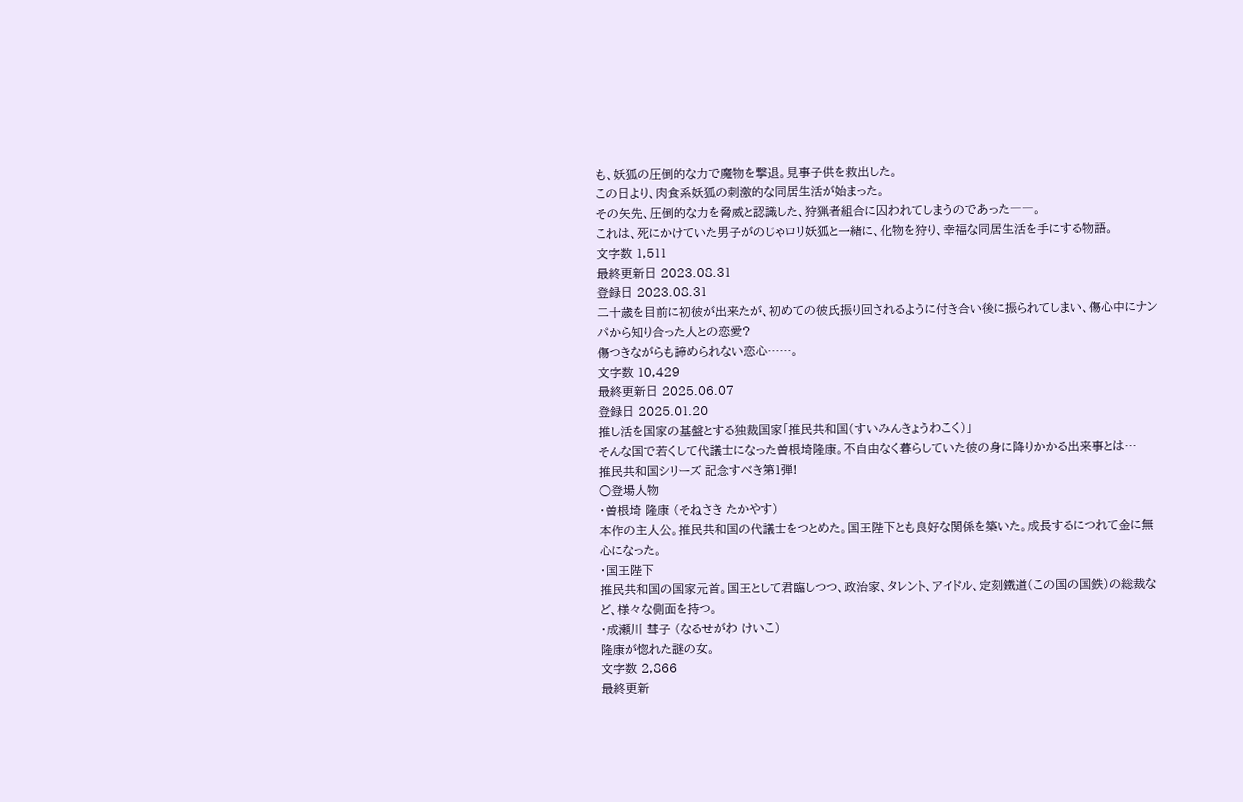も、妖狐の圧倒的な力で魔物を撃退。見事子供を救出した。
この日より、肉食系妖狐の刺激的な同居生活が始まった。
その矢先、圧倒的な力を脅威と認識した、狩猟者組合に囚われてしまうのであった――。
これは、死にかけていた男子がのじゃロリ妖狐と一緒に、化物を狩り、幸福な同居生活を手にする物語。
文字数 1,511
最終更新日 2023.08.31
登録日 2023.08.31
二十歳を目前に初彼が出来たが、初めての彼氏振り回されるように付き合い後に振られてしまい、傷心中にナンパから知り合った人との恋愛?
傷つきながらも諦められない恋心……。
文字数 10,429
最終更新日 2025.06.07
登録日 2025.01.20
推し活を国家の基盤とする独裁国家「推民共和国(すいみんきょうわこく)」
そんな国で若くして代議士になった曽根埼隆康。不自由なく暮らしていた彼の身に降りかかる出来事とは…
推民共和国シリーズ 記念すべき第1弾!
○登場人物
・曽根埼 隆康 (そねさき たかやす)
本作の主人公。推民共和国の代議士をつとめた。国王陛下とも良好な関係を築いた。成長するにつれて金に無心になった。
・国王陛下
推民共和国の国家元首。国王として君臨しつつ、政治家、タレント、アイドル、定刻鐵道(この国の国鉄)の総裁など、様々な側面を持つ。
・成瀬川 彗子 (なるせがわ けいこ)
隆康が惚れた謎の女。
文字数 2,866
最終更新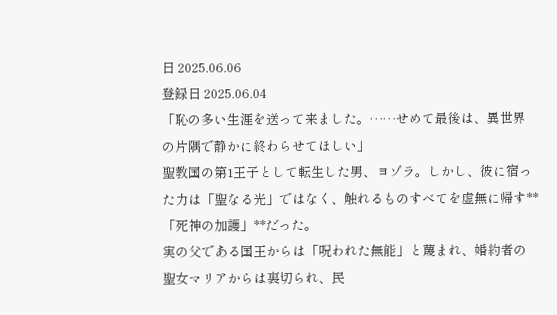日 2025.06.06
登録日 2025.06.04
「恥の多い生涯を送って来ました。……せめて最後は、異世界の片隅で静かに終わらせてほしい」
聖教国の第1王子として転生した男、ヨゾラ。しかし、彼に宿った力は「聖なる光」ではなく、触れるものすべてを虚無に帰す**「死神の加護」**だった。
実の父である国王からは「呪われた無能」と蔑まれ、婚約者の聖女マリアからは裏切られ、民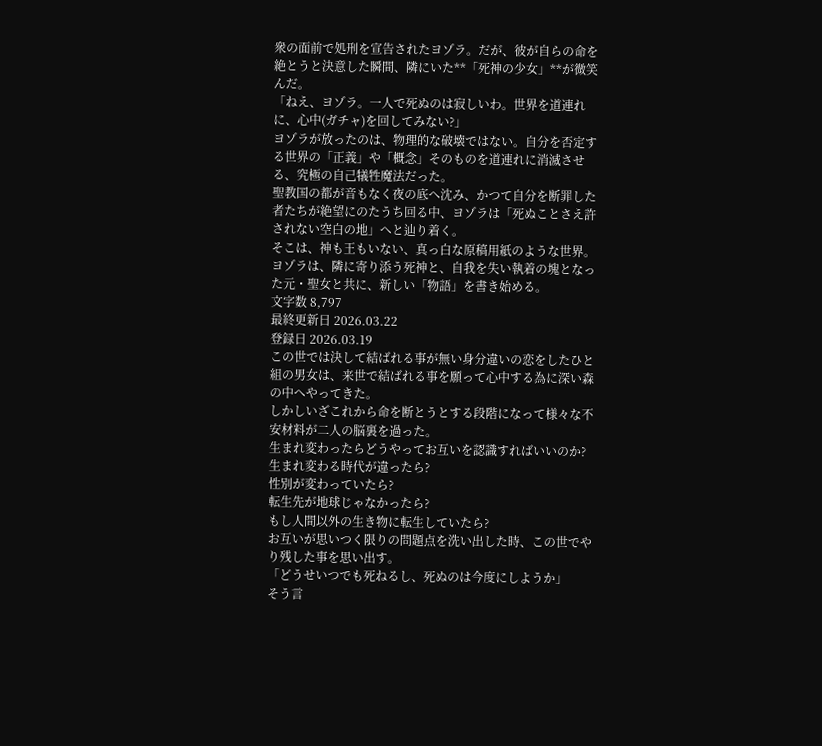衆の面前で処刑を宣告されたヨゾラ。だが、彼が自らの命を絶とうと決意した瞬間、隣にいた**「死神の少女」**が微笑んだ。
「ねえ、ヨゾラ。一人で死ぬのは寂しいわ。世界を道連れに、心中(ガチャ)を回してみない?」
ヨゾラが放ったのは、物理的な破壊ではない。自分を否定する世界の「正義」や「概念」そのものを道連れに消滅させる、究極の自己犠牲魔法だった。
聖教国の都が音もなく夜の底へ沈み、かつて自分を断罪した者たちが絶望にのたうち回る中、ヨゾラは「死ぬことさえ許されない空白の地」へと辿り着く。
そこは、神も王もいない、真っ白な原稿用紙のような世界。
ヨゾラは、隣に寄り添う死神と、自我を失い執着の塊となった元・聖女と共に、新しい「物語」を書き始める。
文字数 8,797
最終更新日 2026.03.22
登録日 2026.03.19
この世では決して結ばれる事が無い身分違いの恋をしたひと組の男女は、来世で結ばれる事を願って心中する為に深い森の中へやってきた。
しかしいざこれから命を断とうとする段階になって様々な不安材料が二人の脳裏を過った。
生まれ変わったらどうやってお互いを認識すればいいのか?
生まれ変わる時代が違ったら?
性別が変わっていたら?
転生先が地球じゃなかったら?
もし人間以外の生き物に転生していたら?
お互いが思いつく限りの問題点を洗い出した時、この世でやり残した事を思い出す。
「どうせいつでも死ねるし、死ぬのは今度にしようか」
そう言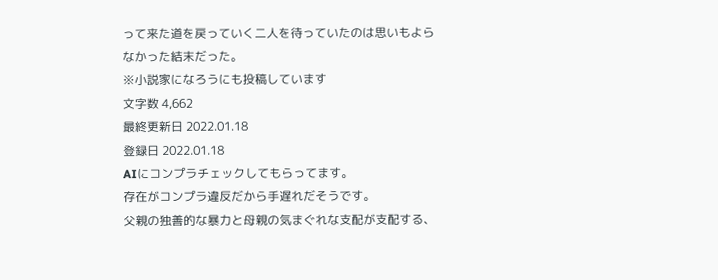って来た道を戻っていく二人を待っていたのは思いもよらなかった結末だった。
※小説家になろうにも投稿しています
文字数 4,662
最終更新日 2022.01.18
登録日 2022.01.18
AIにコンプラチェックしてもらってます。
存在がコンプラ違反だから手遅れだそうです。
父親の独善的な暴力と母親の気まぐれな支配が支配する、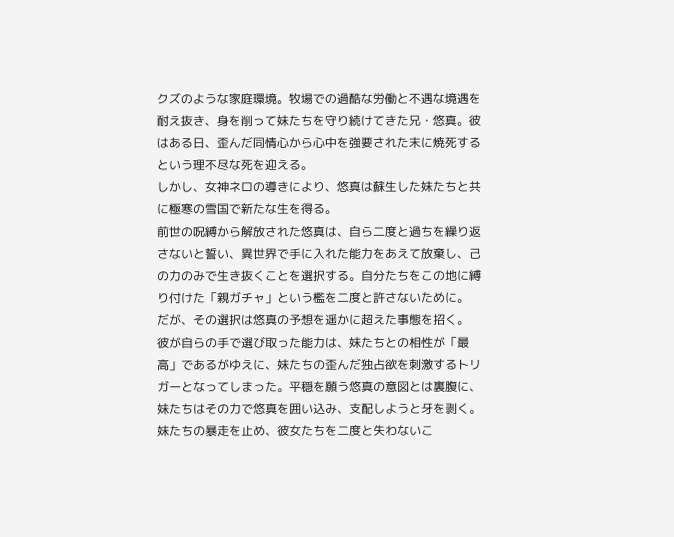クズのような家庭環境。牧場での過酷な労働と不遇な境遇を耐え抜き、身を削って妹たちを守り続けてきた兄・悠真。彼はある日、歪んだ同情心から心中を強要された末に焼死するという理不尽な死を迎える。
しかし、女神ネロの導きにより、悠真は蘇生した妹たちと共に極寒の雪国で新たな生を得る。
前世の呪縛から解放された悠真は、自ら二度と過ちを繰り返さないと誓い、異世界で手に入れた能力をあえて放棄し、己の力のみで生き抜くことを選択する。自分たちをこの地に縛り付けた「親ガチャ」という檻を二度と許さないために。
だが、その選択は悠真の予想を遥かに超えた事態を招く。
彼が自らの手で選び取った能力は、妹たちとの相性が「最高」であるがゆえに、妹たちの歪んだ独占欲を刺激するトリガーとなってしまった。平穏を願う悠真の意図とは裏腹に、妹たちはその力で悠真を囲い込み、支配しようと牙を剥く。
妹たちの暴走を止め、彼女たちを二度と失わないこ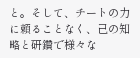と。そして、チートの力に頼ることなく、己の知略と研鑽で様々な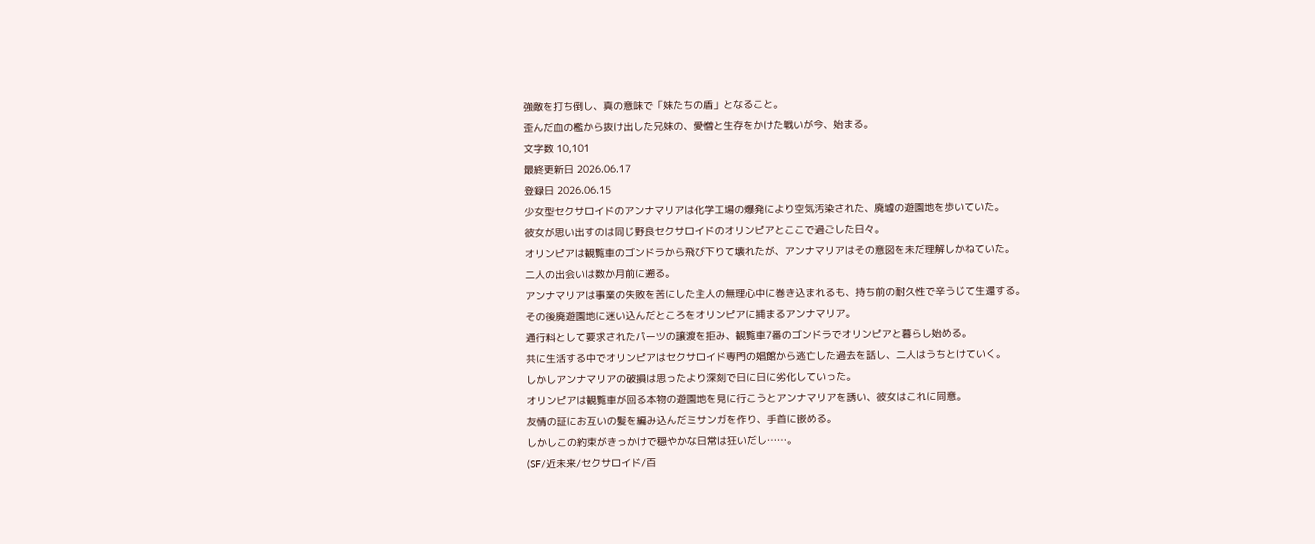強敵を打ち倒し、真の意味で「妹たちの盾」となること。
歪んだ血の檻から抜け出した兄妹の、愛憎と生存をかけた戦いが今、始まる。
文字数 10,101
最終更新日 2026.06.17
登録日 2026.06.15
少女型セクサロイドのアンナマリアは化学工場の爆発により空気汚染された、廃墟の遊園地を歩いていた。
彼女が思い出すのは同じ野良セクサロイドのオリンピアとここで過ごした日々。
オリンピアは観覧車のゴンドラから飛び下りて壊れたが、アンナマリアはその意図を未だ理解しかねていた。
二人の出会いは数か月前に遡る。
アンナマリアは事業の失敗を苦にした主人の無理心中に巻き込まれるも、持ち前の耐久性で辛うじて生還する。
その後廃遊園地に迷い込んだところをオリンピアに捕まるアンナマリア。
通行料として要求されたパーツの譲渡を拒み、観覧車7番のゴンドラでオリンピアと暮らし始める。
共に生活する中でオリンピアはセクサロイド専門の娼館から逃亡した過去を話し、二人はうちとけていく。
しかしアンナマリアの破損は思ったより深刻で日に日に劣化していった。
オリンピアは観覧車が回る本物の遊園地を見に行こうとアンナマリアを誘い、彼女はこれに同意。
友情の証にお互いの髪を編み込んだミサンガを作り、手首に嵌める。
しかしこの約束がきっかけで穏やかな日常は狂いだし……。
(SF/近未来/セクサロイド/百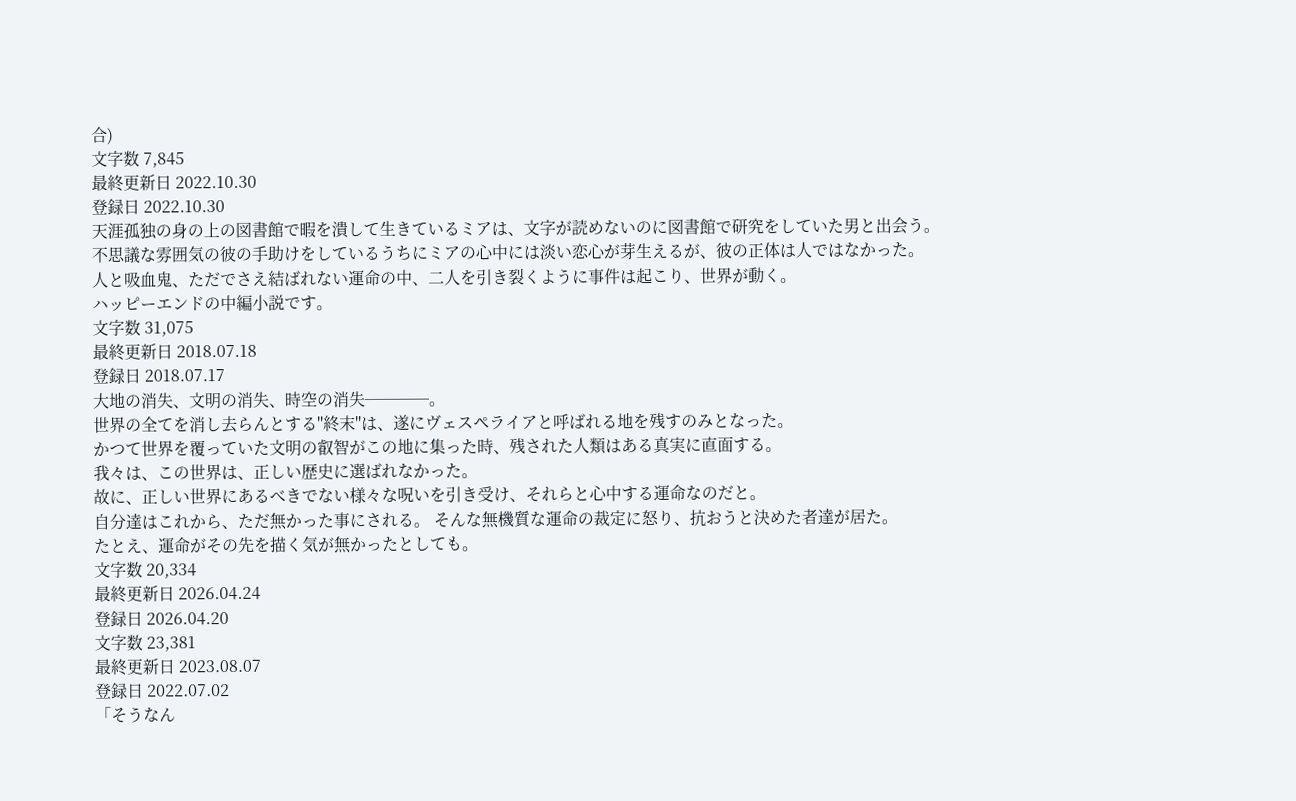合)
文字数 7,845
最終更新日 2022.10.30
登録日 2022.10.30
天涯孤独の身の上の図書館で暇を潰して生きているミアは、文字が読めないのに図書館で研究をしていた男と出会う。
不思議な雰囲気の彼の手助けをしているうちにミアの心中には淡い恋心が芽生えるが、彼の正体は人ではなかった。
人と吸血鬼、ただでさえ結ばれない運命の中、二人を引き裂くように事件は起こり、世界が動く。
ハッピーエンドの中編小説です。
文字数 31,075
最終更新日 2018.07.18
登録日 2018.07.17
大地の消失、文明の消失、時空の消失────。
世界の全てを消し去らんとする''終末''は、遂にヴェスペライアと呼ばれる地を残すのみとなった。
かつて世界を覆っていた文明の叡智がこの地に集った時、残された人類はある真実に直面する。
我々は、この世界は、正しい歴史に選ばれなかった。
故に、正しい世界にあるべきでない様々な呪いを引き受け、それらと心中する運命なのだと。
自分達はこれから、ただ無かった事にされる。 そんな無機質な運命の裁定に怒り、抗おうと決めた者達が居た。
たとえ、運命がその先を描く気が無かったとしても。
文字数 20,334
最終更新日 2026.04.24
登録日 2026.04.20
文字数 23,381
最終更新日 2023.08.07
登録日 2022.07.02
「そうなん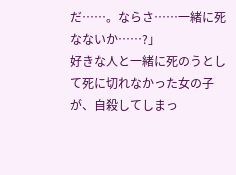だ……。ならさ……一緒に死なないか……?」
好きな人と一緒に死のうとして死に切れなかった女の子が、自殺してしまっ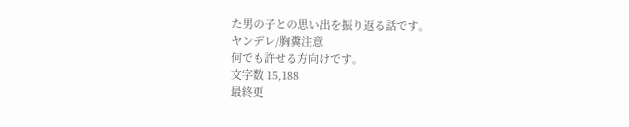た男の子との思い出を振り返る話です。
ヤンデレ/胸糞注意
何でも許せる方向けです。
文字数 15,188
最終更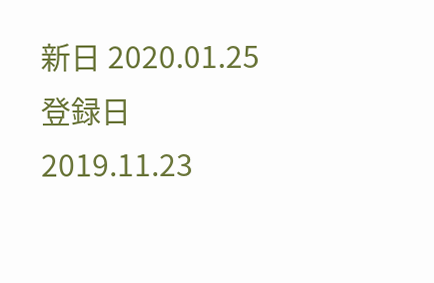新日 2020.01.25
登録日 2019.11.23